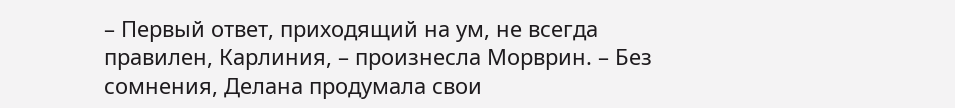– Первый ответ, приходящий на ум, не всегда правилен, Карлиния, – произнесла Морврин. – Без сомнения, Делана продумала свои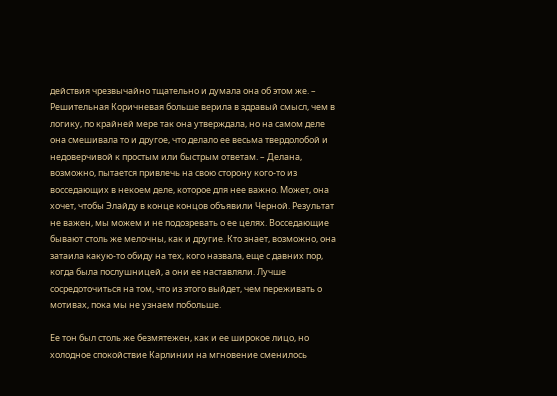действия чрезвычайно тщательно и думала она об этом же. – Решительная Коричневая больше верила в здравый смысл, чем в логику, по крайней мере так она утверждала, но на самом деле она смешивала то и другое, что делало ее весьма твердолобой и недоверчивой к простым или быстрым ответам. – Делана, возможно, пытается привлечь на свою сторону кого-то из восседающих в некоем деле, которое для нее важно. Может, она хочет, чтобы Элайду в конце концов объявили Черной. Результат не важен, мы можем и не подозревать о ее целях. Восседающие бывают столь же мелочны, как и другие. Кто знает, возможно, она затаила какую-то обиду на тех, кого назвала, еще с давних пор, когда была послушницей, а они ее наставляли. Лучше сосредоточиться на том, что из этого выйдет, чем переживать о мотивах, пока мы не узнаем побольше.

Ее тон был столь же безмятежен, как и ее широкое лицо, но холодное спокойствие Карлинии на мгновение сменилось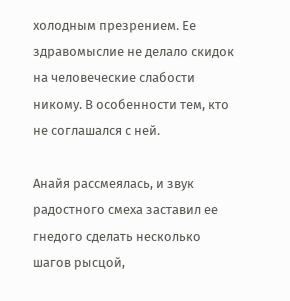холодным презрением. Ее здравомыслие не делало скидок на человеческие слабости никому. В особенности тем, кто не соглашался с ней.

Анайя рассмеялась, и звук радостного смеха заставил ее гнедого сделать несколько шагов рысцой,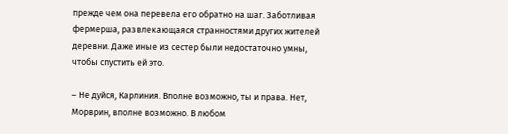прежде чем она перевела его обратно на шаг. Заботливая фермерша, развлекающаяся странностями других жителей деревни. Даже иные из сестер были недостаточно умны, чтобы спустить ей это.

– Не дуйся, Карлиния. Вполне возможно, ты и права. Нет, Морврин, вполне возможно. В любом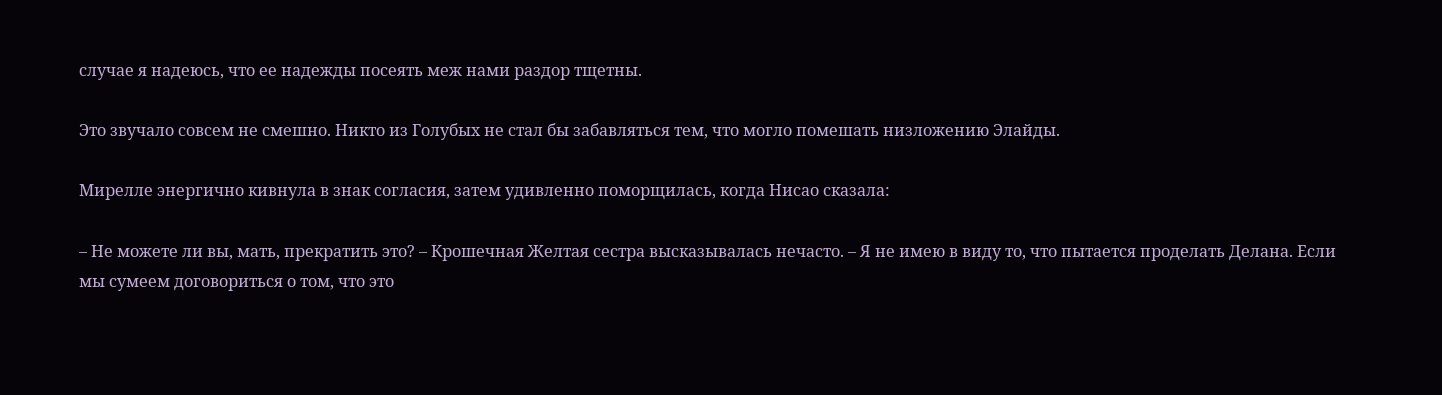случае я надеюсь, что ее надежды посеять меж нами раздор тщетны.

Это звучало совсем не смешно. Никто из Голубых не стал бы забавляться тем, что могло помешать низложению Элайды.

Мирелле энергично кивнула в знак согласия, затем удивленно поморщилась, когда Нисао сказала:

– Не можете ли вы, мать, прекратить это? – Крошечная Желтая сестра высказывалась нечасто. – Я не имею в виду то, что пытается проделать Делана. Если мы сумеем договориться о том, что это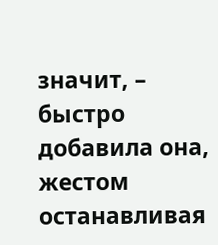значит, – быстро добавила она, жестом останавливая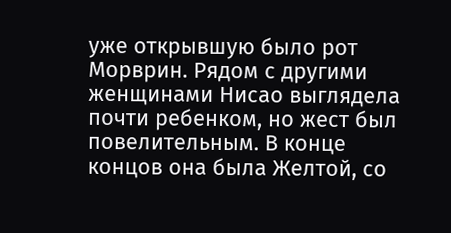уже открывшую было рот Морврин. Рядом с другими женщинами Нисао выглядела почти ребенком, но жест был повелительным. В конце концов она была Желтой, со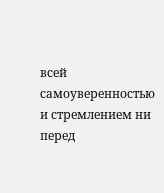всей самоуверенностью и стремлением ни перед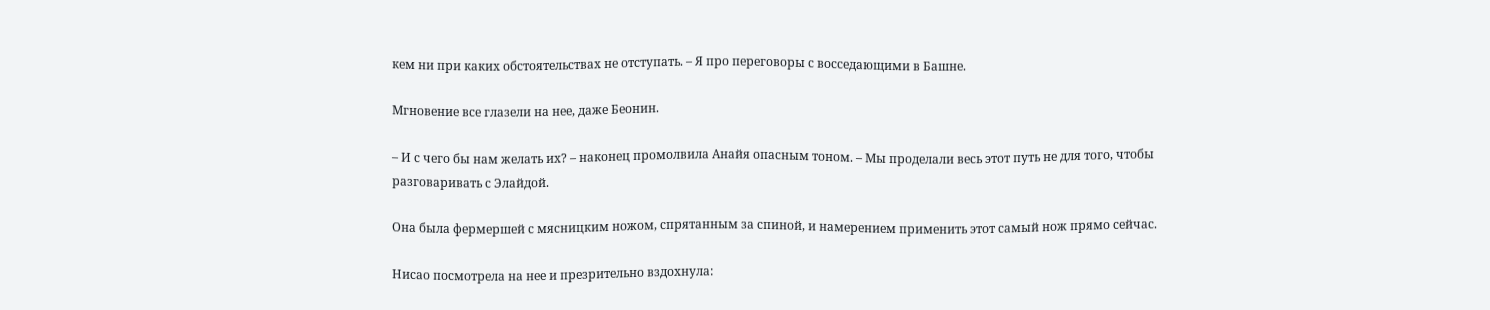кем ни при каких обстоятельствах не отступать. – Я про переговоры с восседающими в Башне.

Мгновение все глазели на нее, даже Беонин.

– И с чего бы нам желать их? – наконец промолвила Анайя опасным тоном. – Мы проделали весь этот путь не для того, чтобы разговаривать с Элайдой.

Она была фермершей с мясницким ножом, спрятанным за спиной, и намерением применить этот самый нож прямо сейчас.

Нисао посмотрела на нее и презрительно вздохнула: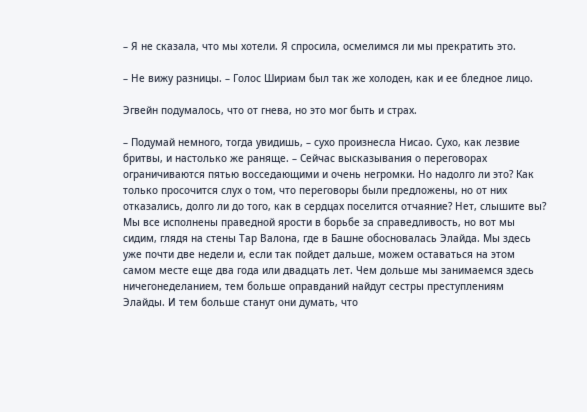– Я не сказала, что мы хотели. Я спросила, осмелимся ли мы прекратить это.

– Не вижу разницы. – Голос Шириам был так же холоден, как и ее бледное лицо.

Эгвейн подумалось, что от гнева, но это мог быть и страх.

– Подумай немного, тогда увидишь, – сухо произнесла Нисао. Сухо, как лезвие бритвы, и настолько же раняще. – Сейчас высказывания о переговорах ограничиваются пятью восседающими и очень негромки. Но надолго ли это? Как только просочится слух о том, что переговоры были предложены, но от них отказались, долго ли до того, как в сердцах поселится отчаяние? Нет, слышите вы? Мы все исполнены праведной ярости в борьбе за справедливость, но вот мы сидим, глядя на стены Тар Валона, где в Башне обосновалась Элайда. Мы здесь уже почти две недели и, если так пойдет дальше, можем оставаться на этом самом месте еще два года или двадцать лет. Чем дольше мы занимаемся здесь ничегонеделанием, тем больше оправданий найдут сестры преступлениям Элайды. И тем больше станут они думать, что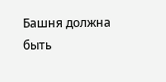Башня должна быть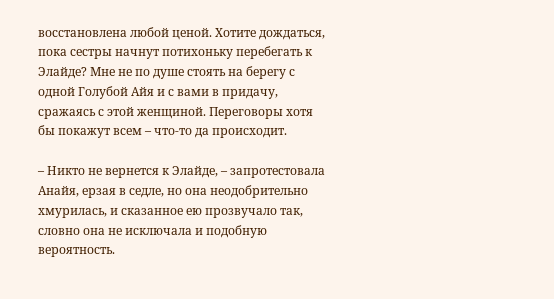восстановлена любой ценой. Хотите дождаться, пока сестры начнут потихоньку перебегать к Элайде? Мне не по душе стоять на берегу с одной Голубой Айя и с вами в придачу, сражаясь с этой женщиной. Переговоры хотя бы покажут всем – что-то да происходит.

– Никто не вернется к Элайде, – запротестовала Анайя, ерзая в седле, но она неодобрительно хмурилась, и сказанное ею прозвучало так, словно она не исключала и подобную вероятность.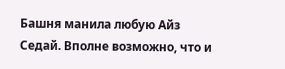Башня манила любую Айз Седай. Вполне возможно, что и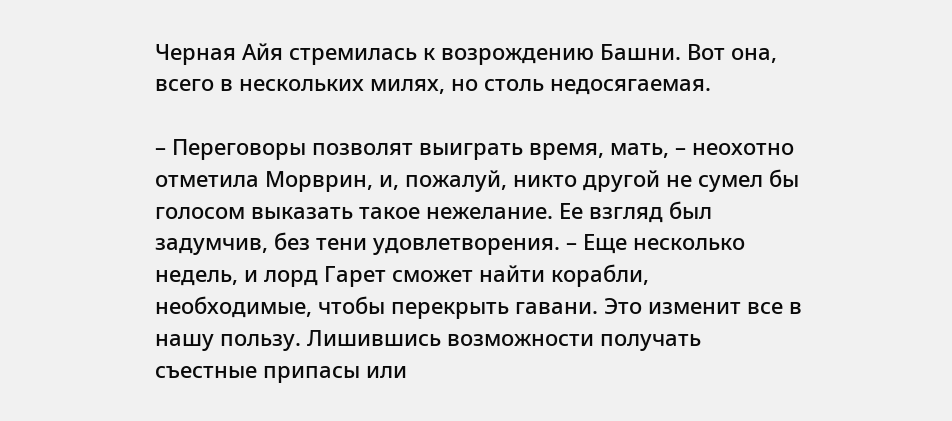Черная Айя стремилась к возрождению Башни. Вот она, всего в нескольких милях, но столь недосягаемая.

– Переговоры позволят выиграть время, мать, – неохотно отметила Морврин, и, пожалуй, никто другой не сумел бы голосом выказать такое нежелание. Ее взгляд был задумчив, без тени удовлетворения. – Еще несколько недель, и лорд Гарет сможет найти корабли, необходимые, чтобы перекрыть гавани. Это изменит все в нашу пользу. Лишившись возможности получать съестные припасы или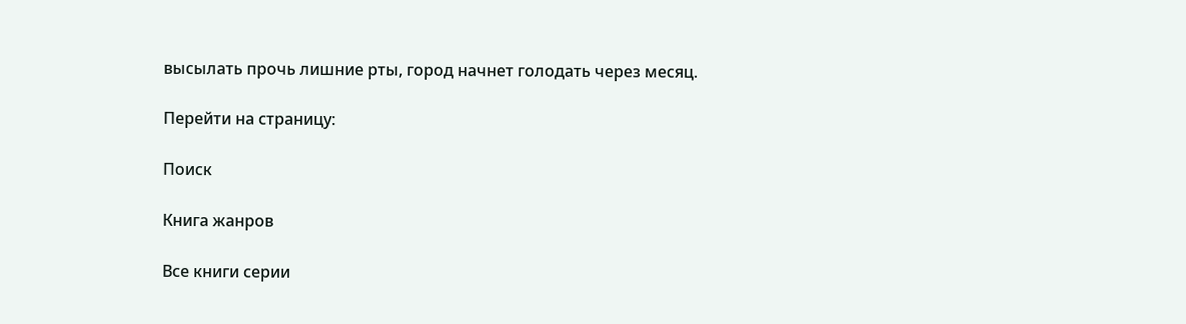высылать прочь лишние рты, город начнет голодать через месяц.

Перейти на страницу:

Поиск

Книга жанров

Все книги серии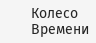Колесо Времени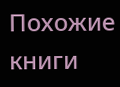Похожие книги